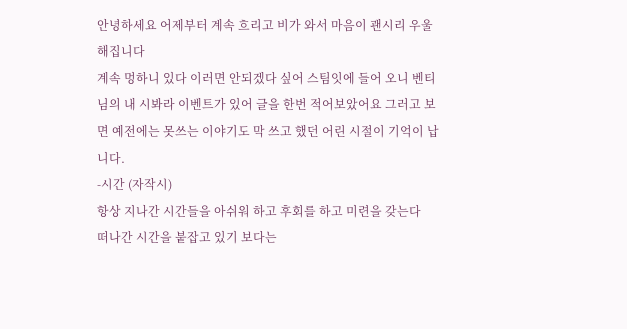안녕하세요 어제부터 계속 흐리고 비가 와서 마음이 괜시리 우울해집니다
계속 멍하니 있다 이러면 안되겠다 싶어 스팀잇에 들어 오니 벤티님의 내 시봐라 이벤트가 있어 글을 한번 적어보았어요 그러고 보면 예전에는 못쓰는 이야기도 막 쓰고 했던 어린 시절이 기억이 납니다.
-시간 (자작시)
항상 지나간 시간들을 아쉬워 하고 후회를 하고 미련을 갖는다
떠나간 시간을 붙잡고 있기 보다는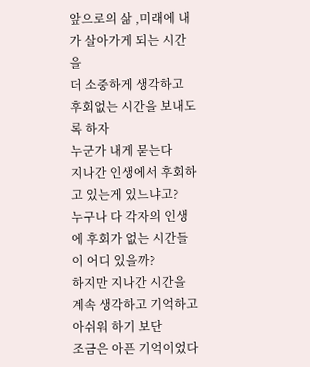앞으로의 삶 ,미래에 내가 살아가게 되는 시간을
더 소중하게 생각하고 후회없는 시간을 보내도록 하자
누군가 내게 묻는다
지나간 인생에서 후회하고 있는게 있느냐고?
누구나 다 각자의 인생에 후회가 없는 시간들이 어디 있을까?
하지만 지나간 시간을 계속 생각하고 기억하고 아쉬워 하기 보단
조금은 아픈 기억이었다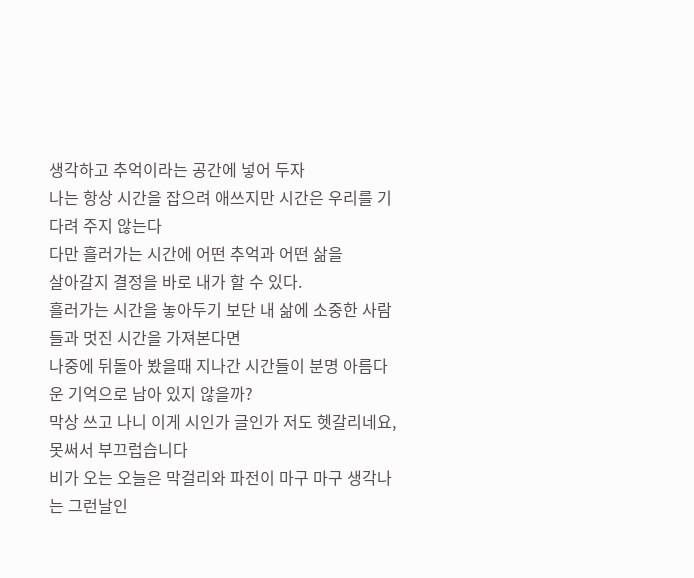생각하고 추억이라는 공간에 넣어 두자
나는 항상 시간을 잡으려 애쓰지만 시간은 우리를 기다려 주지 않는다
다만 흘러가는 시간에 어떤 추억과 어떤 삶을
살아갈지 결정을 바로 내가 할 수 있다.
흘러가는 시간을 놓아두기 보단 내 삶에 소중한 사람들과 멋진 시간을 가져본다면
나중에 뒤돌아 봤을때 지나간 시간들이 분명 아름다운 기억으로 남아 있지 않을까?
막상 쓰고 나니 이게 시인가 글인가 저도 헷갈리네요,못써서 부끄럽습니다
비가 오는 오늘은 막걸리와 파전이 마구 마구 생각나는 그런날인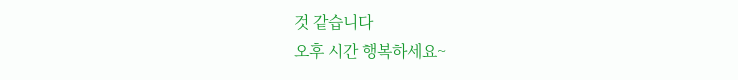것 같습니다
오후 시간 행복하세요~